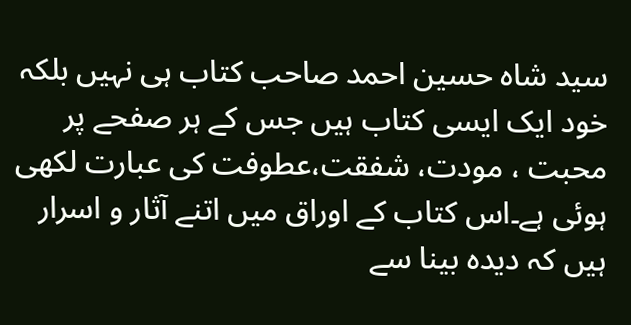سید شاہ حسین احمد صاحب کتاب ہی نہیں بلکہ خود ایک ایسی کتاب ہیں جس کے ہر صفحے پر محبت ، مودت، شفقت،عطوفت کی عبارت لکھی ہوئی ہے۔اس کتاب کے اوراق میں اتنے آثار و اسرار ہیں کہ دیدہ بینا سے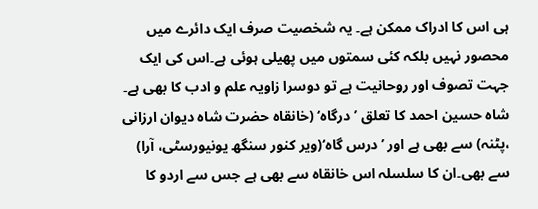ہی اس کا ادراک ممکن ہے۔ یہ شخصیت صرف ایک دائرے میں محصور نہیں بلکہ کئی سمتوں میں پھیلی ہوئی ہے۔اس کی ایک جہت تصوف اور روحانیت ہے تو دوسرا زاویہ علم و ادب کا بھی ہے۔
شاہ حسین احمد کا تعلق ’درگاہ‘ (خانقاہ حضرت شاہ دیوان ارزانی ،پٹنہ) سے بھی ہے اور ’درس گاہ‘(ویر کنور سنگھ یونیورسٹی، آرا) سے بھی۔ان کا سلسلہ اس خانقاہ سے بھی ہے جس سے اردو کا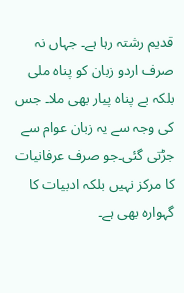قدیم رشتہ رہا ہے۔ جہاں نہ صرف اردو زبان کو پناہ ملی بلکہ بے پناہ پیار بھی ملا۔ جس کی وجہ سے یہ زبان عوام سے جڑتی گئی۔جو صرف عرفانیات کا مرکز نہیں بلکہ ادبیات کا گہوارہ بھی ہے۔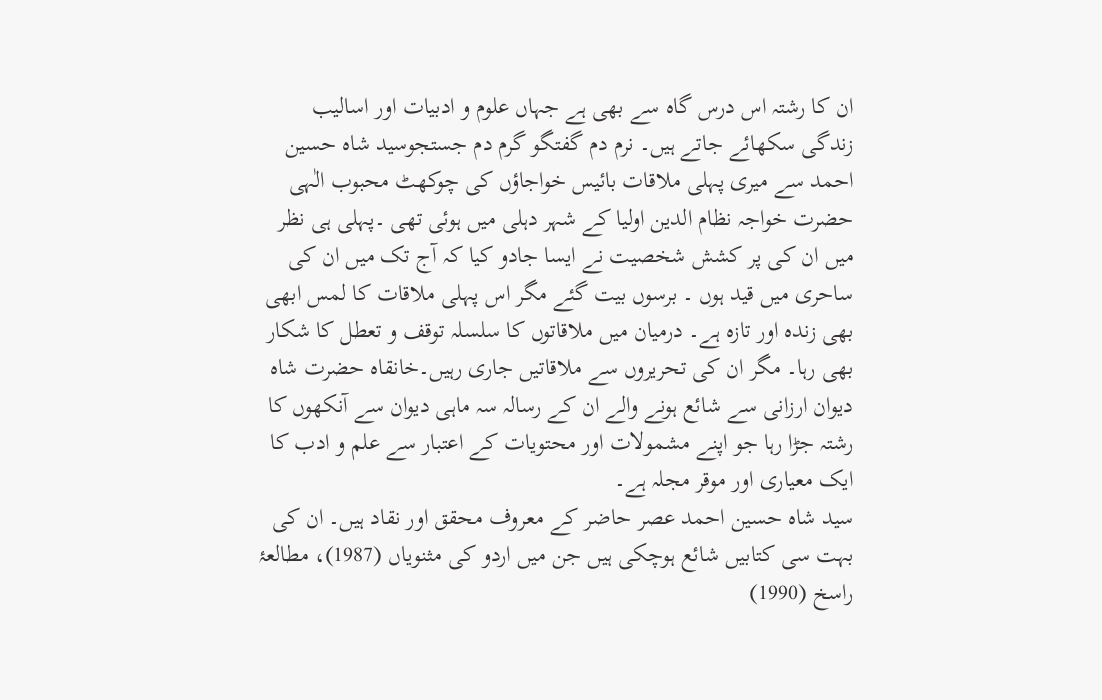ان کا رشتہ اس درس گاہ سے بھی ہے جہاں علوم و ادبیات اور اسالیب زندگی سکھائے جاتے ہیں۔ نرم دم گفتگو گرم دم جستجوسید شاہ حسین احمد سے میری پہلی ملاقات بائیس خواجاؤں کی چوکھٹ محبوب الٰہی حضرت خواجہ نظام الدین اولیا کے شہر دہلی میں ہوئی تھی ۔پہلی ہی نظر میں ان کی پر کشش شخصیت نے ایسا جادو کیا کہ آج تک میں ان کی ساحری میں قید ہوں ۔ برسوں بیت گئے مگر اس پہلی ملاقات کا لمس ابھی بھی زندہ اور تازہ ہے۔ درمیان میں ملاقاتوں کا سلسلہ توقف و تعطل کا شکار بھی رہا۔ مگر ان کی تحریروں سے ملاقاتیں جاری رہیں۔خانقاہ حضرت شاہ دیوان ارزانی سے شائع ہونے والے ان کے رسالہ سہ ماہی دیوان سے آنکھوں کا رشتہ جڑا رہا جو اپنے مشمولات اور محتویات کے اعتبار سے علم و ادب کا ایک معیاری اور موقر مجلہ ہے۔
سید شاہ حسین احمد عصر حاضر کے معروف محقق اور نقاد ہیں۔ ان کی بہت سی کتابیں شائع ہوچکی ہیں جن میں اردو کی مثنویاں (1987)، مطالعۂ راسخ (1990)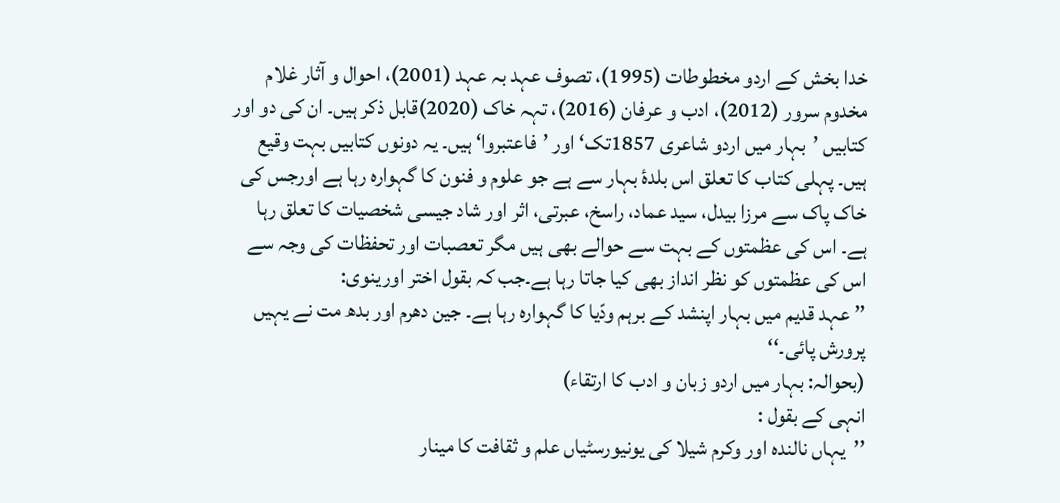خدا بخش کے اردو مخطوطات (1995)، تصوف عہد بہ عہد (2001)، احوال و آثار غلام مخدوم سرور (2012)، ادب و عرفان (2016)، تہہ خاک (2020)قابل ذکر ہیں۔ ان کی دو اور کتابیں ’بہار میں اردو شاعری 1857تک‘ اور ’فاعتبروا‘ ہیں۔ یہ دونوں کتابیں بہت وقیع ہیں۔ پہلی کتاب کا تعلق اس بلدۂ بہار سے ہے جو علوم و فنون کا گہوارہ رہا ہے اورجس کی خاک پاک سے مرزا بیدل، سید عماد، راسخ، عبرتی، اثر اور شاد جیسی شخصیات کا تعلق رہا ہے۔ اس کی عظمتوں کے بہت سے حوالے بھی ہیں مگر تعصبات اور تحفظات کی وجہ سے اس کی عظمتوں کو نظر انداز بھی کیا جاتا رہا ہے۔جب کہ بقول اختر اورینوی:
’’ عہد قدیم میں بہار اپنشد کے برہم ودّیا کا گہوارہ رہا ہے۔ جین دھرم اور بدھ مت نے یہیں پرورش پائی۔‘‘
(بحوالہ: بہار میں اردو زبان و ادب کا ارتقاء)
انہی کے بقول :
’’یہاں نالندہ اور وکرم شیلا کی یونیورسٹیاں علم و ثقافت کا مینار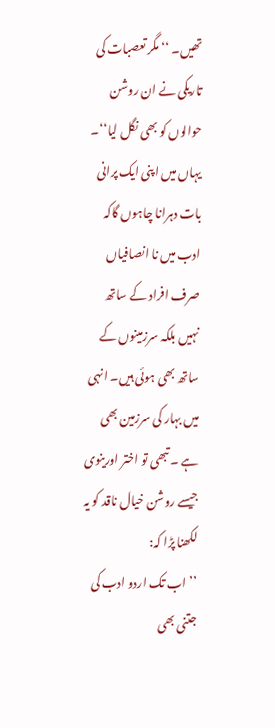تھیں۔ ‘‘ مگر تعصبات کی تاریکی نے ان روشن حوالوں کو بھی نگل لیا‘‘۔
یہاں میں اپنی ایک پرانی بات دہرانا چاہوں گاکہ ادب میں نا انصافیاں صرف افراد کے ساتھ نہیں بلکہ سرزمینوں کے ساتھ بھی ہوئی ہیں۔ انہی میں بہار کی سرزمین بھی ہے ۔ تبھی تو اختر اورینوی جیسے روشن خیال ناقد کو یہ لکھنا پڑا کہ:
’’ اب تک اردو ادب کی جتنی بھی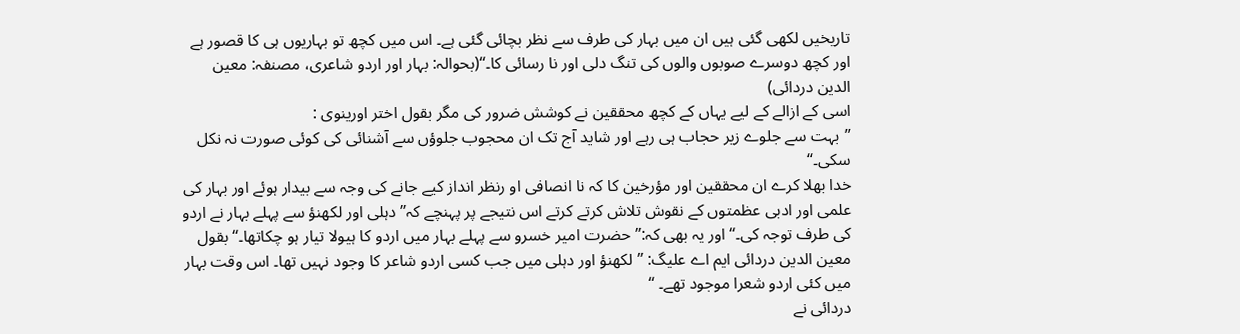تاریخیں لکھی گئی ہیں ان میں بہار کی طرف سے نظر بچائی گئی ہے۔ اس میں کچھ تو بہاریوں ہی کا قصور ہے اور کچھ دوسرے صوبوں والوں کی تنگ دلی اور نا رسائی کا۔‘‘(بحوالہ: بہار اور اردو شاعری، مصنفہ: معین الدین دردائی)
اسی کے ازالے کے لیے یہاں کے کچھ محققین نے کوشش ضرور کی مگر بقول اختر اورینوی :
’’بہت سے جلوے زیر حجاب ہی رہے اور شاید آج تک ان محجوب جلوؤں سے آشنائی کی کوئی صورت نہ نکل سکی۔‘‘
خدا بھلا کرے ان محققین اور مؤرخین کا کہ نا انصافی او رنظر انداز کیے جانے کی وجہ سے بیدار ہوئے اور بہار کی علمی اور ادبی عظمتوں کے نقوش تلاش کرتے کرتے اس نتیجے پر پہنچے کہ’’ دہلی اور لکھنؤ سے پہلے بہار نے اردو کی طرف توجہ کی۔‘‘ اور یہ بھی کہ:’’ حضرت امیر خسرو سے پہلے بہار میں اردو کا ہیولا تیار ہو چکاتھا۔‘‘ بقول معین الدین دردائی ایم اے علیگ: ’’لکھنؤ اور دہلی میں جب کسی اردو شاعر کا وجود نہیں تھا۔ اس وقت بہار میں کئی اردو شعرا موجود تھے۔ ‘‘
دردائی نے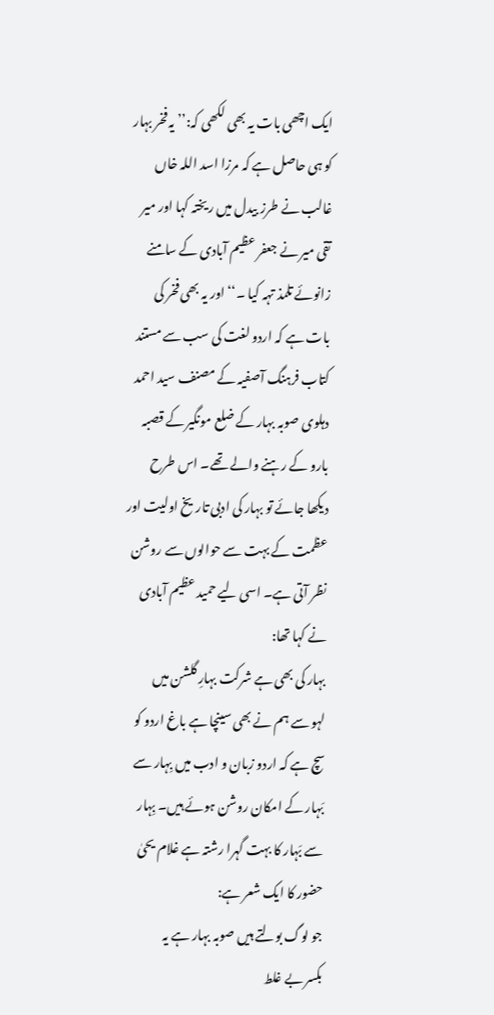ایک اچھی بات یہ بھی لکھی کہ:’’ یہ فخر بہار کو ہی حاصل ہے کہ مرزا اسد اللہ خاں غالب نے طرز بیدل میں ریختہ کہا اور میر تقی میر نے جعفر عظیم آبادی کے سامنے زانوئے تلمذ تہہ کیا ۔‘‘ اور یہ بھی فخر کی بات ہے کہ اردو لغت کی سب سے مستند کتاب فرہنگ آصفیہ کے مصنف سید احمد دہلوی صوبہ بہار کے ضلع مونگیر کے قصبہ بارو کے رہنے والے تھے۔ اس طرح دیکھا جائے تو بہار کی ادبی تاریخ اولیت اور عظمت کے بہت سے حوالوں سے روشن نظر آتی ہے۔ اسی لیے حمید عظیم آبادی نے کہا تھا:
بہار کی بھی ہے شرکت بہارِ گلشن میں
لہو سے ہم نے بھی سینچا ہے باغ اردو کو
سچ ہے کہ اردو زبان و ادب میں بِہار سے بَہار کے امکان روشن ہوئے ہیں۔ بِہار سے بَہار کا بہت گہرا رشتہ ہے غلام یحیٰ حضور کا ایک شعر ہے:
جو لوگ بولتے ہیں صوبہ بہار ہے یہ
بکسر بے غلط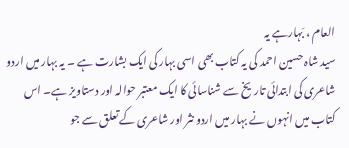العام ، بَہارہے یہ
سید شاہ حسین احمد کی یہ کتاب بھی اسی بہار کی ایک بشارت ہے ۔ یہ بہار میں اردو شاعری کی ابتدائی تاریخ سے شناسائی کا ایک معتبر حوالہ اور دستاویز ہے۔ اس کتاب میں انہوں نے بہار میں اردو نثر اور شاعری کے تعلق سے جو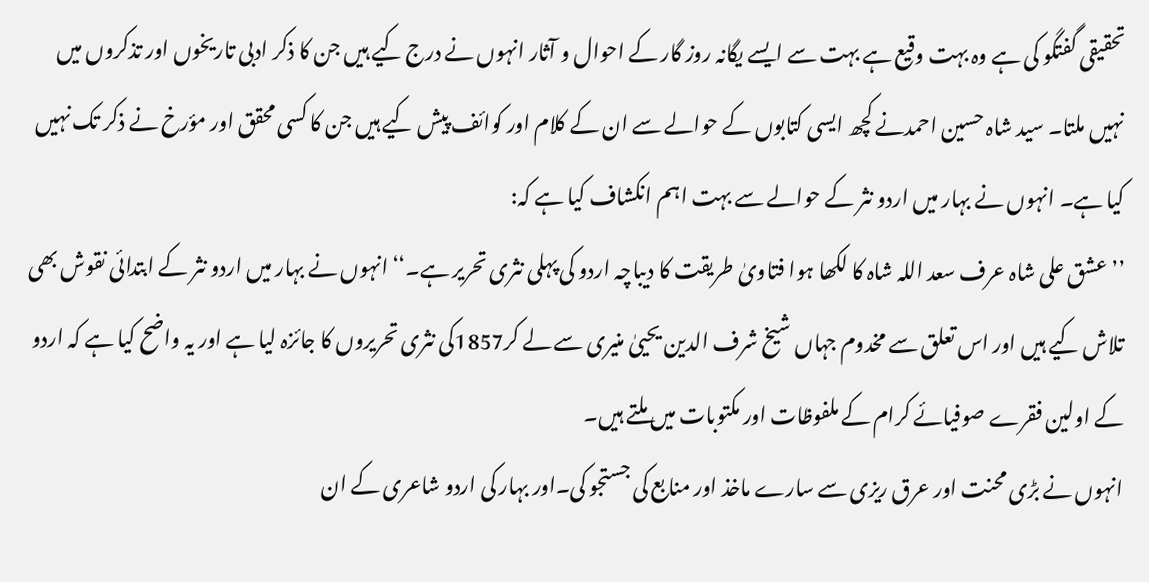تحقیقی گفتگو کی ہے وہ بہت وقیع ہے بہت سے ایسے یگانہ روز گار کے احوال و آثار انہوں نے درج کیے ہیں جن کا ذکر ادبی تاریخوں اور تذکروں میں نہیں ملتا۔ سید شاہ حسین احمدنے کچھ ایسی کتابوں کے حوالے سے ان کے کلام اور کوائف پیش کیے ہیں جن کا کسی محقق اور مؤرخ نے ذکر تک نہیں کیا ہے۔ انہوں نے بہار میں اردو نثر کے حوالے سے بہت اہم انکشاف کیا ہے کہ:
’’عشق علی شاہ عرف سعد اللہ شاہ کا لکھا ہوا فتاویٰ طریقت کا دیباچہ اردو کی پہلی نثری تحریر ہے۔‘‘انہوں نے بہار میں اردو نثر کے ابتدائی نقوش بھی تلاش کیے ہیں اور اس تعلق سے مخدوم جہاں شیخ شرف الدین یحییٰ منیری سے لے کر1857کی نثری تحریروں کا جائزہ لیا ہے اور یہ واضح کیا ہے کہ اردو کے اولین فقرے صوفیائے کرام کے ملفوظات اور مکتوبات میں ملتے ہیں۔
انہوں نے بڑی محنت اور عرق ریزی سے سارے ماخذ اور منابع کی جستجو کی۔اور بہار کی اردو شاعری کے ان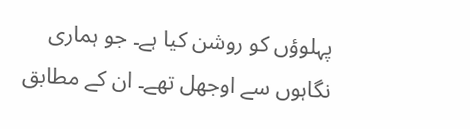پہلوؤں کو روشن کیا ہے۔ جو ہماری نگاہوں سے اوجھل تھے۔ ان کے مطابق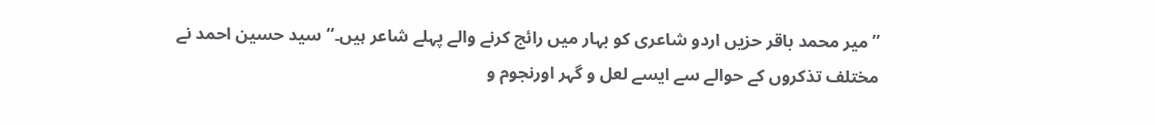’’میر محمد باقر حزیں اردو شاعری کو بہار میں رائج کرنے والے پہلے شاعر ہیں۔‘‘ سید حسین احمد نے مختلف تذکروں کے حوالے سے ایسے لعل و گہر اورنجوم و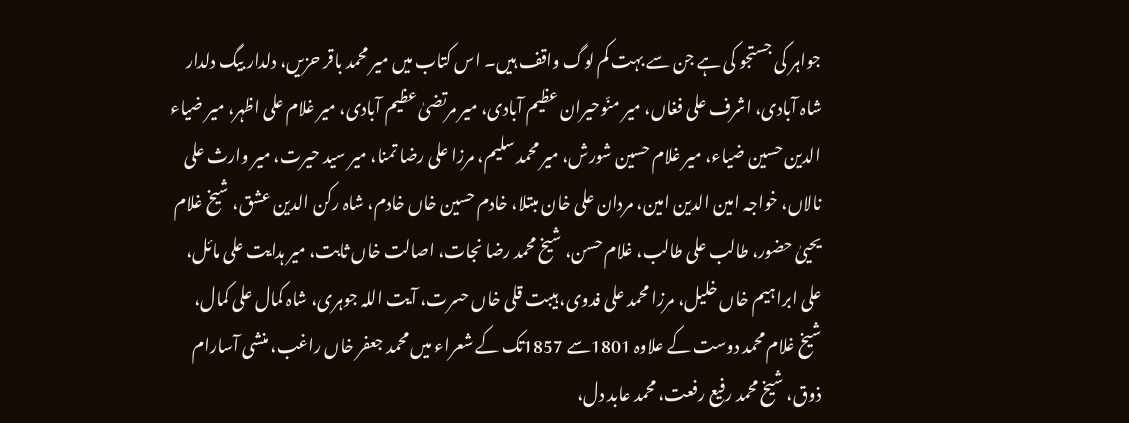جواہر کی جستجو کی ہے جن سے بہت کم لوگ واقف ہیں۔ اس کتاب میں میر محمد باقر حزیں، دلدار بیگ دلدار شاہ آبادی، اشرف علی فغاں، میر منّوحیران عظیم آبادی، میر مرتضیٰ عظیم آبادی، میر غلام علی اظہر، میر ضیاء الدین حسین ضیاء، میر غلام حسین شورش، میر محمد سلیم، مرزا علی رضا تمنا، میر سید حیرت، میر وارث علی نالاں، خواجہ امین الدین امین، مردان علی خان مبتلا، خادم حسین خاں خادم، شاہ رکن الدین عشق، شیخ غلام یحییٰ حضور، طالب علی طالب، غلام حسن، شیخ محمد رضا نجات، اصالت خاں ثابت، میر ہدایت علی مائل، علی ابراہیم خاں خلیل، مرزا محمد علی فدوی، ہیبت قلی خاں حسرت، آیت اللہ جوہری، شاہ کمال علی کمال، شیخ غلام محمد دوست کے علاوہ 1801سے 1857تک کے شعراء میں محمد جعفر خاں راغب، منشی آسارام ذوق، شیخ محمد رفیع رفعت، محمد عابد دل،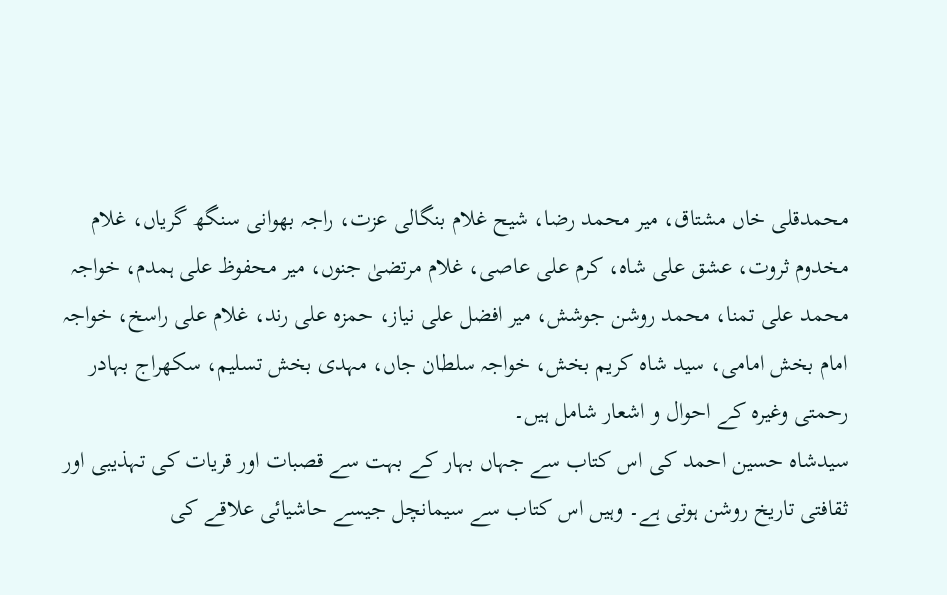محمدقلی خاں مشتاق، میر محمد رضا، شیح غلام بنگالی عزت، راجہ بھوانی سنگھ گریاں، غلام مخدوم ثروت، عشق علی شاہ، کرم علی عاصی، غلام مرتضیٰ جنوں، میر محفوظ علی ہمدم، خواجہ محمد علی تمنا، محمد روشن جوشش، میر افضل علی نیاز، حمزہ علی رند، غلام علی راسخ، خواجہ امام بخش امامی، سید شاہ کریم بخش، خواجہ سلطان جاں، مہدی بخش تسلیم، سکھراج بہادر رحمتی وغیرہ کے احوال و اشعار شامل ہیں۔
سیدشاہ حسین احمد کی اس کتاب سے جہاں بہار کے بہت سے قصبات اور قریات کی تہذیبی اور ثقافتی تاریخ روشن ہوتی ہے۔ وہیں اس کتاب سے سیمانچل جیسے حاشیائی علاقے کی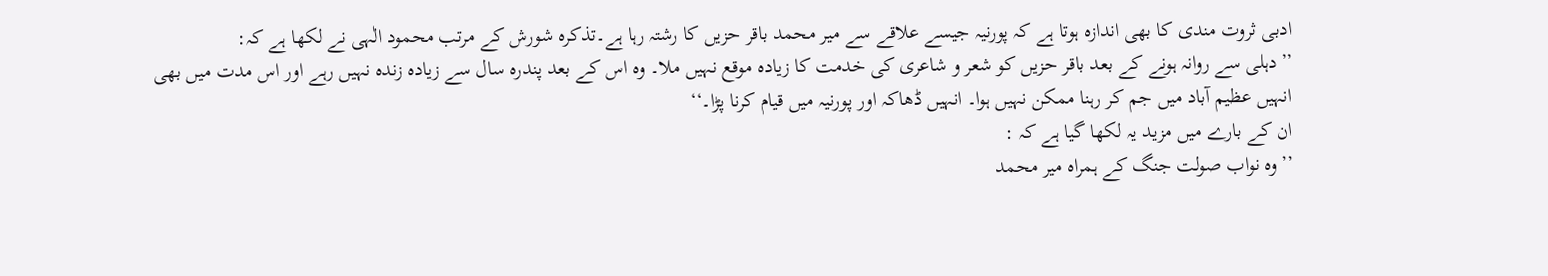ادبی ثروت مندی کا بھی اندازہ ہوتا ہے کہ پورنیہ جیسے علاقے سے میر محمد باقر حزیں کا رشتہ رہا ہے۔تذکرہ شورش کے مرتب محمود الٰہی نے لکھا ہے کہ:
’’دہلی سے روانہ ہونے کے بعد باقر حزیں کو شعر و شاعری کی خدمت کا زیادہ موقع نہیں ملا۔ وہ اس کے بعد پندرہ سال سے زیادہ زندہ نہیں رہے اور اس مدت میں بھی انہیں عظیم آباد میں جم کر رہنا ممکن نہیں ہوا۔ انہیں ڈھاکہ اور پورنیہ میں قیام کرنا پڑا۔‘‘
ان کے بارے میں مزید یہ لکھا گیا ہے کہ :
’’وہ نواب صولت جنگ کے ہمراہ میر محمد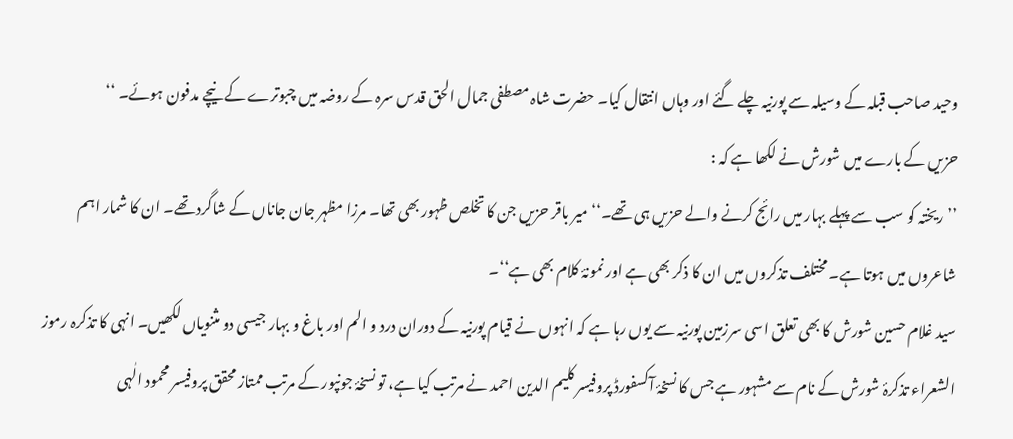وحید صاحب قبلہ کے وسیلہ سے پورنیہ چلے گئے اور وہاں انتقال کیا۔ حضرت شاہ مصطفی جمال الحق قدس سرہ کے روضہ میں چبوترے کے نیچے مدفون ہوئے۔ ‘‘
حزیں کے بارے میں شورش نے لکھا ہے کہ :
’’ریختہ کو سب سے پہلے بہار میں رائج کرنے والے حزیں ہی تھے۔‘‘میر باقر حزیں جن کا تخلص ظہور بھی تھا۔ مرزا مظہر جان جاناں کے شاگرد تھے۔ ان کا شمار اہم شاعروں میں ہوتا ہے۔ مختلف تذکروں میں ان کا ذکر بھی ہے اور نمونۂ کلام بھی ہے‘‘۔
سید غلام حسین شورش کا بھی تعلق اسی سرزمین پورنیہ سے یوں رہا ہے کہ انہوں نے قیام پورنیہ کے دوران درد و الم اور باغ و بہار جیسی دو مثنویاں لکھیں۔ انہی کا تذکرہ رموز الشعراء تذکرۂ شورش کے نام سے مشہور ہے جس کا نسخۂ آکسفورڈ پروفیسر کلیم الدین احمد نے مرتب کیا ہے، تو نسخۂ جونپور کے مرتب ممتاز محقق پروفیسر محمود الٰہی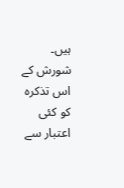ہیں۔ شورش کے اس تذکرہ کو کئی اعتبار سے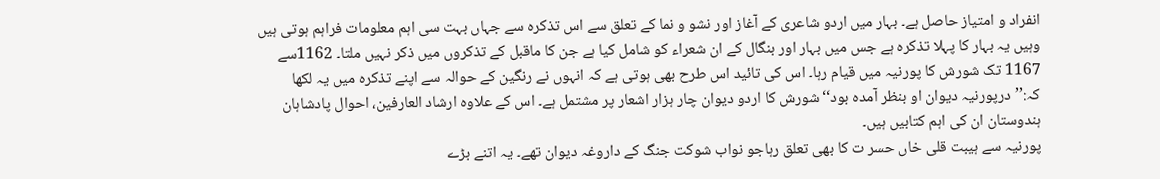انفراد و امتیاز حاصل ہے۔ بہار میں اردو شاعری کے آغاز اور نشو و نما کے تعلق سے اس تذکرہ سے جہاں بہت سی اہم معلومات فراہم ہوتی ہیں وہیں یہ بہار کا پہلا تذکرہ ہے جس میں بہار اور بنگال کے ان شعراء کو شامل کیا ہے جن کا ماقبل کے تذکروں میں ذکر نہیں ملتا۔ 1162سے 1167 تک شورش کا پورنیہ میں قیام رہا۔ اس کی تائید اس طرح بھی ہوتی ہے کہ انہوں نے رنگین کے حوالہ سے اپنے تذکرہ میں یہ لکھا کہ:’’درپورنیہ دیوان او بنظر آمدہ بود‘‘شورش کا اردو دیوان چار ہزار اشعار پر مشتمل ہے۔ اس کے علاوہ ارشاد العارفین، احوال پادشاہان ہندوستان ان کی اہم کتابیں ہیں۔
پورنیہ سے ہیبت قلی خاں حسر ت کا بھی تعلق رہاجو نواب شوکت جنگ کے داروغہ دیوان تھے۔ یہ اتنے بڑے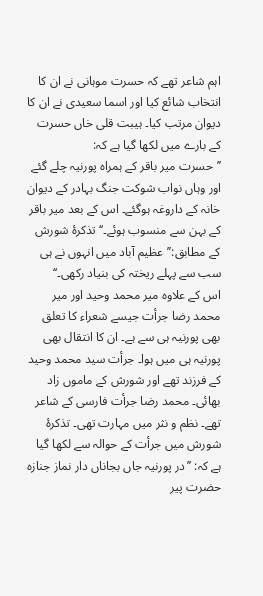اہم شاعر تھے کہ حسرت موہانی نے ان کا انتخاب شائع کیا اور اسما سعیدی نے ان کا دیوان مرتب کیا۔ ہیبت قلی خاں حسرت کے بارے میں لکھا گیا ہے کہ:
’’حسرت میر باقر کے ہمراہ پورنیہ چلے گئے اور وہاں نواب شوکت جنگ بہادر کے دیوان خانہ کے داروغہ ہوگئے۔ اس کے بعد میر باقر کے بہن سے منسوب ہوئے۔‘‘ تذکرۂ شورش کے مطابق:’’عظیم آباد میں انہوں نے ہی سب سے پہلے ریختہ کی بنیاد رکھی۔‘‘
اس کے علاوہ میر محمد وحید اور میر محمد رضا جرأت جیسے شعراء کا تعلق بھی پورنیہ ہی سے ہے۔ ان کا انتقال بھی پورنیہ ہی میں ہوا۔ جرأت سید محمد وحید کے فرزند تھے اور شورش کے ماموں زاد بھائی۔ محمد رضا جرأت فارسی کے شاعر تھے۔ نظم و نثر میں مہارت تھی۔ تذکرۂ شورش میں جرأت کے حوالہ سے لکھا گیا ہے کہ: ’’در پورنیہ جاں بجاناں دار نماز جنازہ حضرت پیر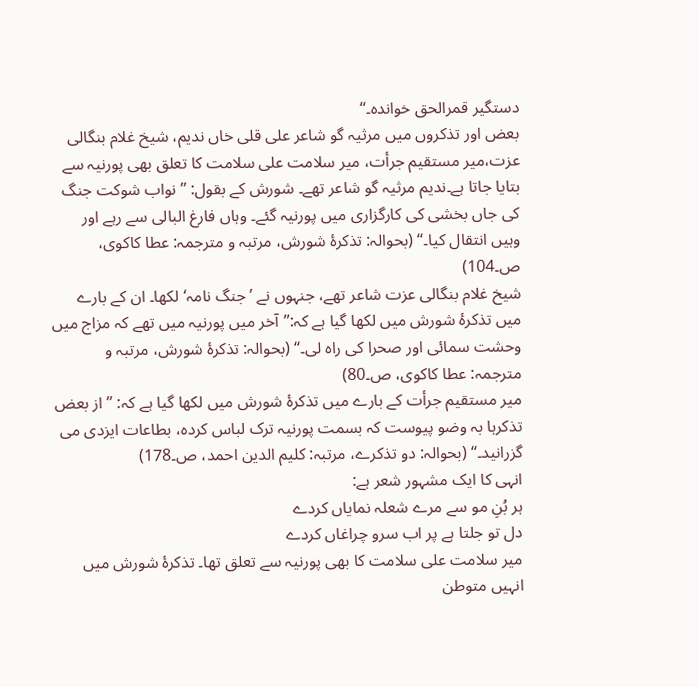دستگیر قمرالحق خواندہ۔‘‘
بعض اور تذکروں میں مرثیہ گو شاعر علی قلی خاں ندیم، شیخ غلام بنگالی عزت،میر مستقیم جرأت، میر سلامت علی سلامت کا تعلق بھی پورنیہ سے بتایا جاتا ہے۔ندیم مرثیہ گو شاعر تھے۔ شورش کے بقول: ’’نواب شوکت جنگ کی جاں بخشی کی کارگزاری میں پورنیہ گئے۔ وہاں فارغ البالی سے رہے اور وہیں انتقال کیا۔‘‘ (بحوالہ: تذکرۂ شورش، مرتبہ و مترجمہ: عطا کاکوی، ص۔104)
شیخ غلام بنگالی عزت شاعر تھے، جنہوں نے ’جنگ نامہ‘ لکھا۔ ان کے بارے میں تذکرۂ شورش میں لکھا گیا ہے کہ:’’آخر میں پورنیہ میں تھے کہ مزاج میں وحشت سمائی اور صحرا کی راہ لی۔‘‘ (بحوالہ: تذکرۂ شورش، مرتبہ و مترجمہ: عطا کاکوی، ص۔80)
میر مستقیم جرأت کے بارے میں تذکرۂ شورش میں لکھا گیا ہے کہ: ’’از بعض تذکرہا بہ وضو پیوست کہ بسمت پورنیہ ترک لباس کردہ، بطاعات ایزدی می گزرانید۔‘‘ (بحوالہ: دو تذکرے، مرتبہ: کلیم الدین احمد، ص۔178)
انہی کا ایک مشہور شعر ہے:
ہر بُنِ مو سے مرے شعلہ نمایاں کردے
دل تو جلتا ہے پر اب سرو چراغاں کردے
میر سلامت علی سلامت کا بھی پورنیہ سے تعلق تھا۔ تذکرۂ شورش میں انہیں متوطن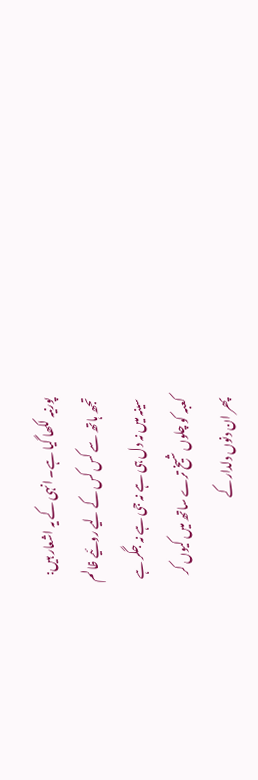پورنیہ لکھا گیا ہے۔ انہی کے یہ اشعار ہیں:
تجھ ہاتھ سے کس کس کے لیے روئیے ظالم
سینہ میں نہ دل ہی ہے نہ جی ہے نہ جگر ہے
کعبہ کو چلوں شیخ ترے ساتھ میں کیوں کر
پھر ان دنوں دلدار کے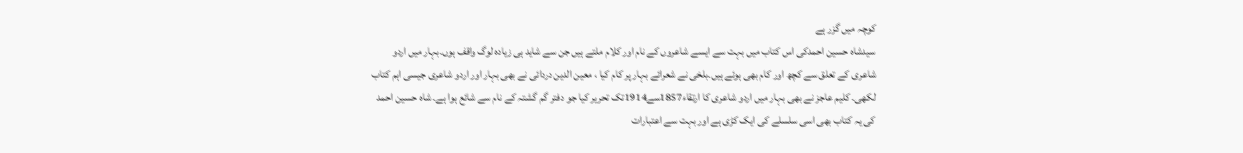کوچہ میں گزر ہے
سیدشاہ حسین احمدکی اس کتاب میں بہت سے ایسے شاعروں کے نام اور کلام ملتے ہیں جن سے شاید ہی زیادہ لوگ واقف ہوں۔بہار میں اردو شاعری کے تعلق سے کچھ اور کام بھی ہوئے ہیں۔بلخی نے شعرائے بہار پر کام کیا ، معین الدین دردائی نے بھی بہار اور اردو شاعری جیسی اہم کتاب لکھی۔ کلیم عاجز نے بھی بہار میں اردو شاعری کا ارتقاء1857سے1914تک تحریر کیا جو دفتر گم گشتہ کے نام سے شائع ہوا ہے۔ شاہ حسین احمد کی یہ کتاب بھی اسی سلسلے کی ایک کڑی ہے اور بہت سے اعتبارات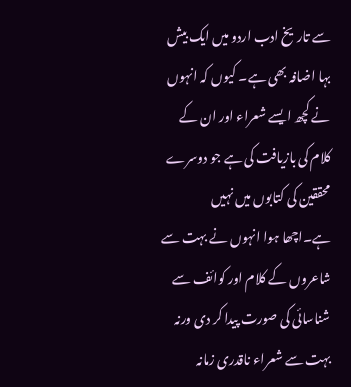سے تاریخ ادب اردو میں ایک بیش بہا اضافہ بھی ہے۔ کیوں کہ انہوں نے کچھ ایسے شعراء اور ان کے کلام کی بازیافت کی ہے جو دوسرے محققین کی کتابوں میں نہیں ہے۔اچھا ہوا انہوں نے بہت سے شاعروں کے کلام اور کوائف سے شناسائی کی صورت پیدا کر دی ورنہ بہت سے شعراء ناقدری زمانہ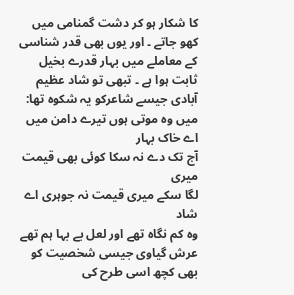کا شکار ہو کر دشت گمنامی میں کھو جاتے ۔ اور یوں بھی قدر شناسی کے معاملے میں بہار قدرے بخیل ثابت ہوا ہے ۔ تبھی تو شاد عظیم آبادی جیسے شاعرکو یہ شکوہ تھا:
میں وہ موتی ہوں تیرے دامن میں اے خاک بہار
آج تک دے نہ سکا کوئی بھی قیمت میری
لگا سکے میری قیمت نہ جوہری اے شاد
وہ کم نگاہ تھے اور لعل بے بہا ہم تھے
عرش گیاوی جیسی شخصیت کو بھی کچھ اسی طرح کی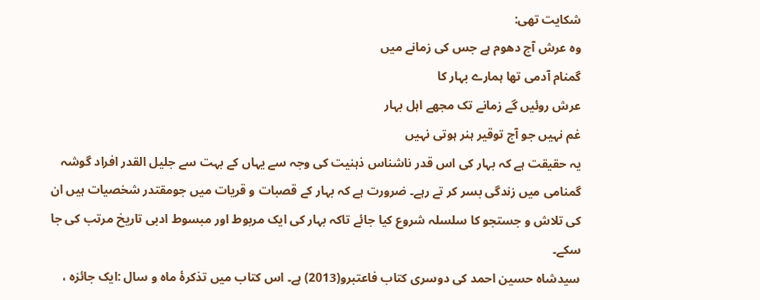شکایت تھی:
وہ عرش آج دھوم ہے جس کی زمانے میں
گمنام آدمی تھا ہمارے بہار کا
عرش روئیں گے زمانے تک مجھے اہل بہار
غم نہیں جو آج توقیر ہنر ہوتی نہیں
یہ حقیقت ہے کہ بہار کی اس قدر ناشناس ذہنیت کی وجہ سے یہاں کے بہت سے جلیل القدر افراد گوشہ گمنامی میں زندگی بسر کر تے رہے۔ ضرورت ہے کہ بہار کے قصبات و قریات میں جومقتدر شخصیات ہیں ان کی تلاش و جستجو کا سلسلہ شروع کیا جائے تاکہ بہار کی ایک مربوط اور مبسوط ادبی تاریخ مرتب کی جا سکے۔
سیدشاہ حسین احمد کی دوسری کتاب فاعتبرو(2013) ہے۔ اس کتاب میں تذکرۂ ماہ و سال :ایک جائزہ ،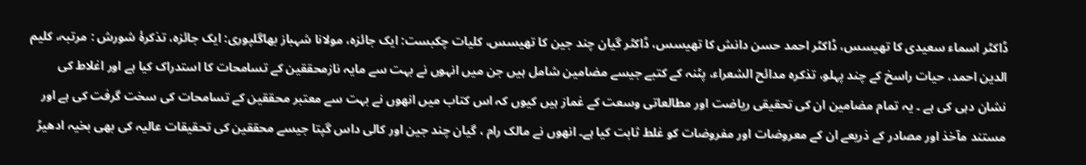ڈاکٹر اسماء سعیدی کا تھیسس، ڈاکٹر احمد حسن دانش کا تھیسس، ڈاکٹر گیان چند جین کا تھیسس، کلیات چکبست: ایک جائزہ، مولانا شہباز بھاگلپوری: ایک جائزہ، تذکرۂ شورش : مرتبہ، کلیم الدین احمد، حیات راسخ کے چند پہلو، تذکرہ مدائح الشعراء، پٹنہ کے کتبے جیسے مضامین شامل ہیں جن میں انہوں نے بہت سے مایہ نازمحققین کے تسامحات کا استدراک کیا ہے اور اغلاط کی نشان دہی کی ہے ۔ یہ تمام مضامین ان کی تحقیقی ریاضت اور مطالعاتی وسعت کے غماز ہیں کیوں کہ اس کتاب میں انھوں نے بہت سے معتبر محققین کے تسامحات کی سخت گرفت کی ہے اور مستند مآخذ اور مصادر کے ذریعے ان کے معروضات اور مفروضات کو غلط ثابت کیا ہے۔ انھوں نے مالک رام ، گیان چند جین اور کالی داس گپتا جیسے محققین کی تحقیقات عالیہ کی بھی بخیہ ادھیڑ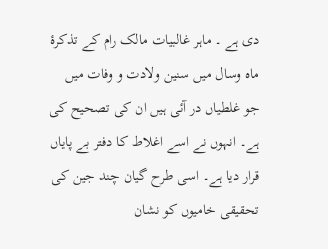دی ہے ۔ ماہر غالبیات مالک رام کے تذکرۂ ماہ وسال میں سنین ولادت و وفات میں جو غلطیاں در آئی ہیں ان کی تصحیح کی ہے۔ انہوں نے اسے اغلاط کا دفتر بے پایاں قرار دیا ہے۔ اسی طرح گیان چند جین کی تحقیقی خامیوں کو نشان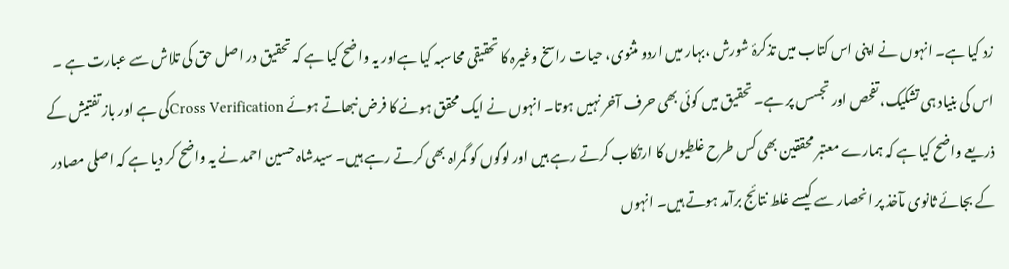زد کیا ہے۔ انہوں نے اپنی اس کتاب میں تذکرۂ شورش ،بہار میں اردو مثنوی، حیات راسخ وغیرہ کا تحقیقی محاسبہ کیا ہےاور یہ واضح کیا ہے کہ تحقیق در اصل حق کی تلاش سے عبارت ہے ۔ اس کی بنیاد ہی تشکیک، تفحص اور تجسس پر ہے۔ تحقیق میں کوئی بھی حرف آخر نہیں ہوتا۔ انہوں نے ایک محقق ہونے کا فرض نبھاتے ہوئے Cross Verificationکی ہے اور باز تفتیش کے ذریعے واضح کیا ہے کہ ہمارے معتبر محققین بھی کس طرح غلطیوں کا ارتکاب کرتے رہے ہیں اور لوگوں کو گمراہ بھی کرتے رہے ہیں۔ سیدشاہ حسین احمد نے یہ واضح کر دیا ہے کہ اصلی مصادر کے بجائے ثانوی مآخذ پر انحصار سے کیسے غلط نتائج برآمد ہوتے ہیں۔ انہوں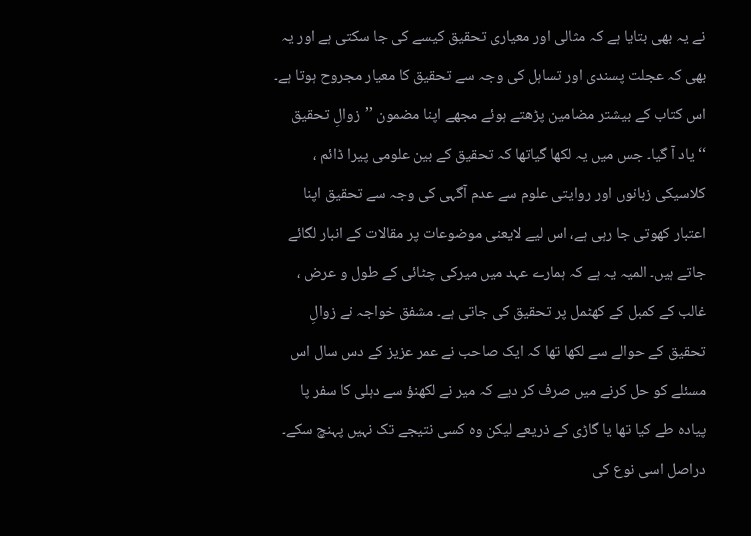نے یہ بھی بتایا ہے کہ مثالی اور معیاری تحقیق کیسے کی جا سکتی ہے اور یہ بھی کہ عجلت پسندی اور تساہل کی وجہ سے تحقیق کا معیار مجروح ہوتا ہے۔ اس کتاب کے بیشتر مضامین پڑھتے ہوئے مجھے اپنا مضمون ’’زوالِ تحقیق ‘‘یاد آ گیا۔ جس میں یہ لکھا گیاتھا کہ تحقیق کے بین علومی پیرا ڈائم ، کلاسیکی زبانوں اور روایتی علوم سے عدم آگہی کی وجہ سے تحقیق اپنا اعتبار کھوتی جا رہی ہے، اس لیے لایعنی موضوعات پر مقالات کے انبار لگائے جاتے ہیں۔ المیہ یہ ہے کہ ہمارے عہد میں میرکی چٹائی کے طول و عرض ، غالب کے کمبل کے کھٹمل پر تحقیق کی جاتی ہے۔ مشفق خواجہ نے زوالِ تحقیق کے حوالے سے لکھا تھا کہ ایک صاحب نے عمر عزیز کے دس سال اس مسئلے کو حل کرنے میں صرف کر دیے کہ میر نے لکھنؤ سے دہلی کا سفر پا پیادہ طے کیا تھا یا گاڑی کے ذریعے لیکن وہ کسی نتیجے تک نہیں پہنچ سکے۔ دراصل اسی نوع کی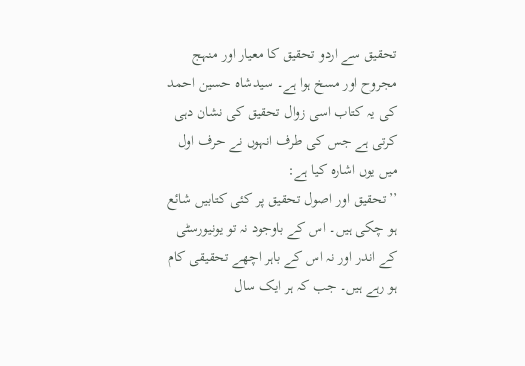تحقیق سے اردو تحقیق کا معیار اور منہج مجروح اور مسخ ہوا ہے۔ سیدشاہ حسین احمد کی یہ کتاب اسی زوال تحقیق کی نشان دہی کرتی ہے جس کی طرف انہوں نے حرف اول میں یوں اشارہ کیا ہے:
’’تحقیق اور اصول تحقیق پر کئی کتابیں شائع ہو چکی ہیں۔ اس کے باوجود نہ تو یونیورسٹی کے اندر اور نہ اس کے باہر اچھے تحقیقی کام ہو رہے ہیں۔ جب کہ ہر ایک سال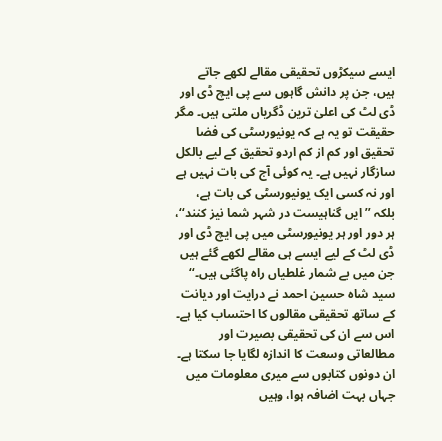ایسے سیکڑوں تحقیقی مقالے لکھے جاتے ہیں، جن پر دانش گاہوں سے پی ایچ ڈی اور ڈی لٹ کی اعلیٰ ترین ڈگریاں ملتی ہیں۔ مگر حقیقت تو یہ ہے کہ یونیورسٹی کی فضا تحقیق اور کم از کم اردو تحقیق کے لیے بالکل سازگار نہیں ہے۔ یہ کوئی آج کی بات نہیں ہے اور نہ کسی ایک یونیورسٹی کی بات ہے، بلکہ ’’ایں گناہیست در شہر شما نیز کنند‘‘، ہر دور اور ہر یونیورسٹی میں پی ایچ ڈی اور ڈی لٹ کے لیے ایسے ہی مقالے لکھے گئے ہیں جن میں بے شمار غلطیاں راہ پاگئی ہیں۔‘‘
سید شاہ حسین احمد نے درایت اور دیانت کے ساتھ تحقیقی مقالوں کا احتساب کیا ہے۔ اس سے ان کی تحقیقی بصیرت اور مطالعاتی وسعت کا اندازہ لگایا جا سکتا ہے۔ ان دونوں کتابوں سے میری معلومات میں جہاں بہت اضافہ ہوا، وہیں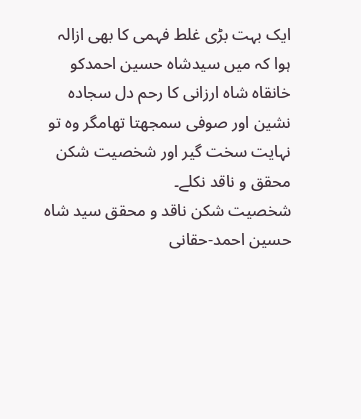ایک بہت بڑی غلط فہمی کا بھی ازالہ ہوا کہ میں سیدشاہ حسین احمدکو خانقاہ شاہ ارزانی کا رحم دل سجادہ نشین اور صوفی سمجھتا تھامگر وہ تو نہایت سخت گیر اور شخصیت شکن محقق و ناقد نکلے۔
شخصیت شکن ناقد و محقق سید شاہ حسین احمد-حقانی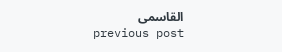القاسمی
previous post